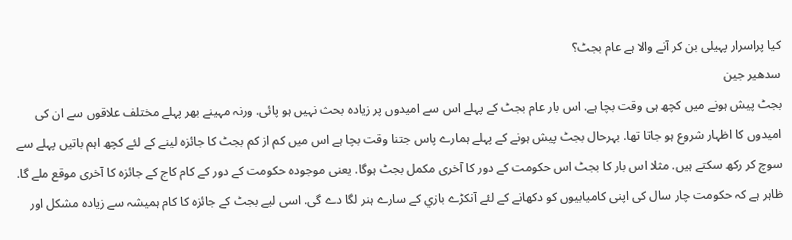کیا پراسرار پہیلی بن کر آنے والا ہے عام بجٹ؟
سدھیر جین
بجٹ پیش ہونے میں کچھ ہی وقت بچا ہے. اس بار عام بجٹ کے پہلے اس سے امیدوں پر زیادہ بحث نہیں ہو پائی. ورنہ مہینے بھر پہلے مختلف علاقوں سے ان کی امیدوں کا اظہار شروع ہو جاتا تھا. بہرحال بجٹ پیش ہونے کے پہلے ہمارے پاس جتنا وقت بچا ہے اس میں کم از کم بجٹ کا جائزہ لینے کے لئے کچھ اہم باتیں پہلے سے سوچ کر رکھ سکتے ہیں. مثلا اس بار کا بجٹ اس حکومت کے دور کا آخری مکمل بجٹ ہوگا. یعنی موجودہ حکومت کے دور کے کام کاج کے جائزہ کا آخری موقع ملے گا. ظاہر ہے کہ حکومت چار سال کی اپنی کامیابیوں کو دکھانے کے لئے آنكڑے بازي کے سارے ہنر لگا دے گی. اسی لیے بجٹ کے جائزہ کا کام ہمیشہ سے زیادہ مشکل اور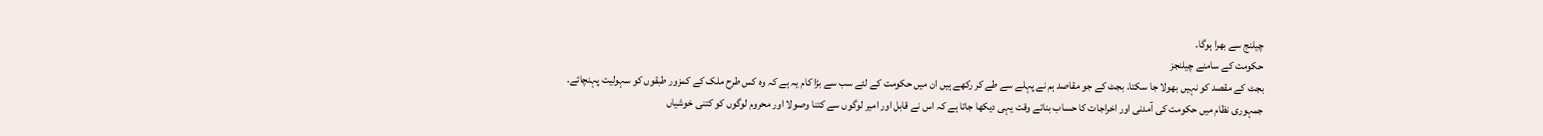چیلنج سے بھرا ہوگا.
حکومت کے سامنے چیلنجز
بجٹ کے مقصد کو نہیں بھولا جا سکتا. بجٹ کے جو مقاصد ہم نے پہلے سے طے کر رکھے ہیں ان میں حکومت کے لئے سب سے بڑا کام یہ ہے کہ وہ کس طرح ملک کے کمزور طبقوں کو سہولیت پہنچائے. جمہوری نظام میں حکومت کی آمدنی اور اخراجات کا حساب بناتے وقت یہی دیکھا جاتا ہے کہ اس نے قابل اور امیر لوگوں سے کتنا وصولا اور محروم لوگوں کو کتنی خوشیاں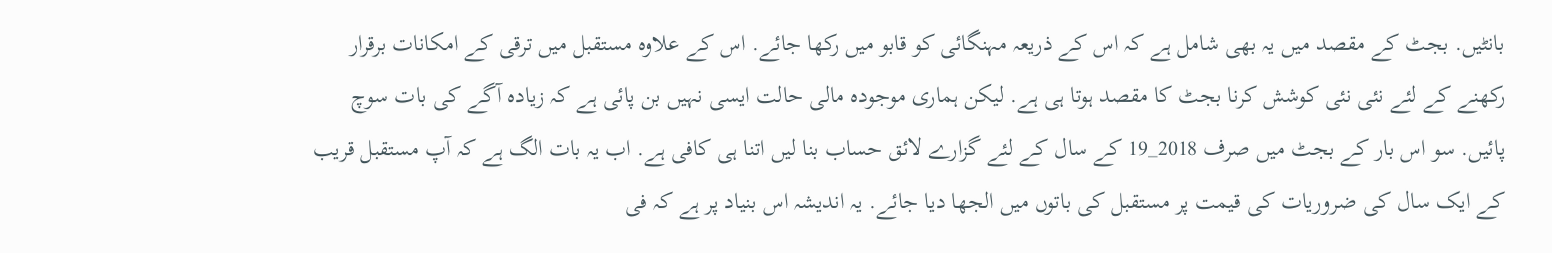بانٹیں. بجٹ کے مقصد میں یہ بھی شامل ہے کہ اس کے ذریعہ مہنگائی کو قابو میں رکھا جائے. اس کے علاوہ مستقبل میں ترقی کے امکانات برقرار رکھنے کے لئے نئی نئی کوشش کرنا بجٹ کا مقصد ہوتا ہی ہے. لیکن ہماری موجودہ مالی حالت ایسی نہیں بن پائی ہے کہ زیادہ آگے کی بات سوچ پائیں. سو اس بار کے بجٹ میں صرف 2018_19 کے سال کے لئے گزارے لائق حساب بنا لیں اتنا ہی کافی ہے. اب یہ بات الگ ہے کہ آپ مستقبل قریب کے ایک سال کی ضروریات کی قیمت پر مستقبل کی باتوں میں الجھا دیا جائے. یہ اندیشہ اس بنیاد پر ہے کہ فی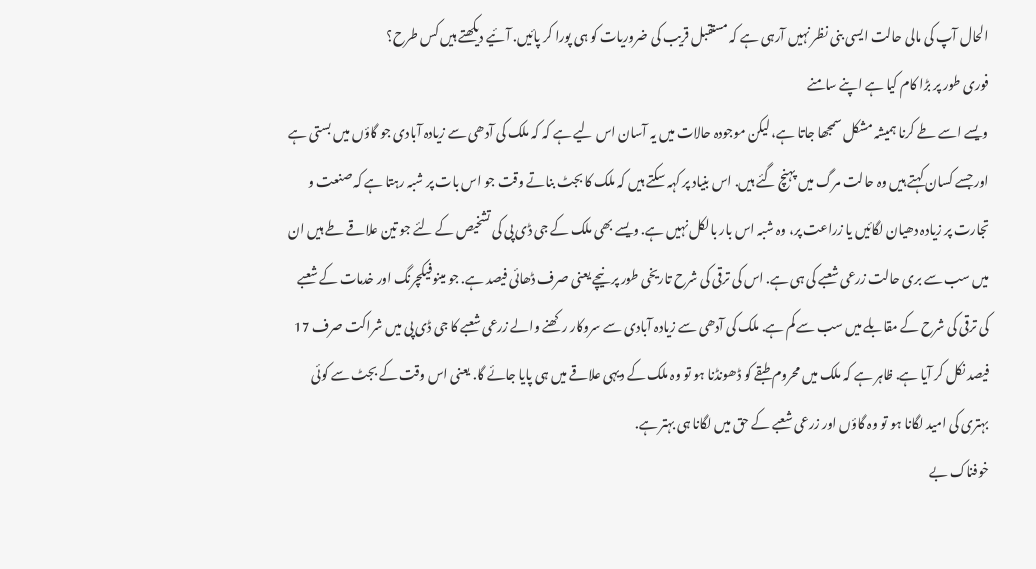الحال آپ کی مالی حالت ایسی بنی نظر نہیں آرہی ہے کہ مستقبل قریب کی ضروریات کو ہی پورا کر پائیں. آئیے دیکھتے ہیں کس طرح؟
فوری طور پر بڑا کام کیا ہے اپنے سامنے
ویسے اسے طے کرنا ہمیشہ مشکل سمجھا جاتا ہے، لیکن موجودہ حالات میں یہ آسان اس لیے ہے کہ کہ ملک کی آدھی سے زیادہ آبادی جو گاؤں میں بستی ہے اور جسے کسان کہتے ہیں وہ حالت مرگ میں پہنچ گئے ہیں. اس بنیاد پر کہہ سکتے ہیں کہ ملک کا بجٹ بناتے وقت جو اس بات پر شبہ رہتا ہے کہ صنعت و تجارت پر زیادہ دھیان لگائیں یا زراعت پر، وہ شبہ اس بار بالکل نہیں ہے. ویسے بھی ملک کے جی ڈی پی کی تشخیص کے لئے جو تین علاقے طے ہیں ان میں سب سے بری حالت زرعی شعبے کی ہی ہے. اس کی ترقی کی شرح تاریخی طور پر نیچے یعنی صرف ڈھائی فیصد ہے. جو مینوفیکچرنگ اور خدمات کے شعبے کی ترقی کی شرح کے مقابلے میں سب سے کم ہے. ملک کی آدھی سے زیادہ آبادی سے سروکار رکھنے والے زرعی شعبے کا جی ڈی پی میں شراکت صرف 17 فیصد نکل کر آیا ہے. ظاہر ہے کہ ملک میں محروم طبقے کو ڈھونڈنا ہو تو وہ ملک کے دیہی علاقے میں ہی پایا جائے گا. یعنی اس وقت کے بجٹ سے کوئی بہتری کی امید لگانا ہو تو وہ گاؤں اور زرعی شعبے کے حق میں لگانا ہی بہتر ہے.
خوفناک بے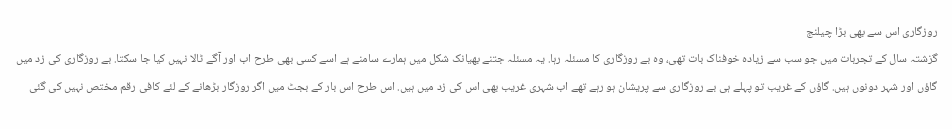روزگاری اس سے بھی بڑا چیلنج
گزشتہ سال کے تجربات میں جو سب سے زیادہ خوفناک بات تھی، وہ بے روزگاری کا مسئلہ رہا. یہ مسئلہ جتنے بھیانک شکل میں ہمارے سامنے ہے اسے کسی بھی طرح اب اور آگے ٹالا نہیں کیا جا سکتا. بے روزگاری کی زد میں گاؤں اور شہر دونوں ہیں. گاؤں کے غریب تو پہلے ہی بے روزگاری سے پریشان ہو رہے تھے اب شہری غریب بھی اس کی زد میں ہیں. اس طرح اس بار کے بجٹ میں اگر روزگار بڑھانے کے لئے کافی رقم مختص نہیں کی گئی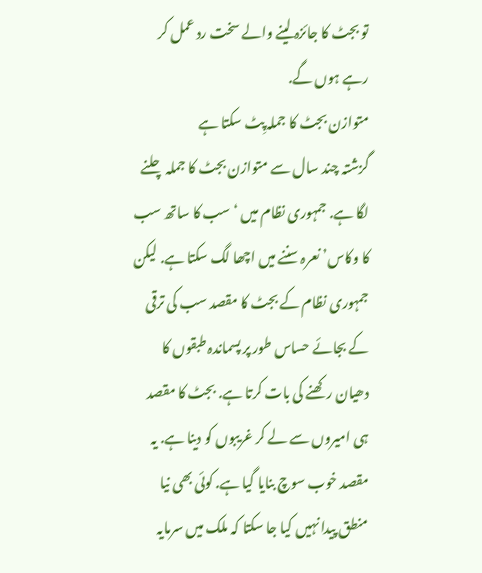تو بجٹ کا جائزہ لینے والے سخت رد عمل کر رہے ہوں گے.
متوازن بجٹ کا جملہ پِٹ سکتا ہے
گزشتہ چند سال سے متوازن بجٹ کا جملہ چلنے لگا ہے. جمہوری نظام میں ‘سب کا ساتھ سب کا وکاس’ نعرہ سننے میں اچھا لگ سکتا ہے. لیکن جمہوری نظام کے بجٹ کا مقصد سب کی ترقی کے بجائے حساس طور پر پسماندہ طبقوں کا دھیان رکھنے کی بات کرتا ہے. بجٹ کا مقصد ہی امیروں سے لے کر غریبوں کو دینا ہے. یہ مقصد خوب سوچ بنایا گیا ہے. کوئی بھی نیا منطق پیدا نہیں کیا جا سکتا کہ ملک میں سرمایہ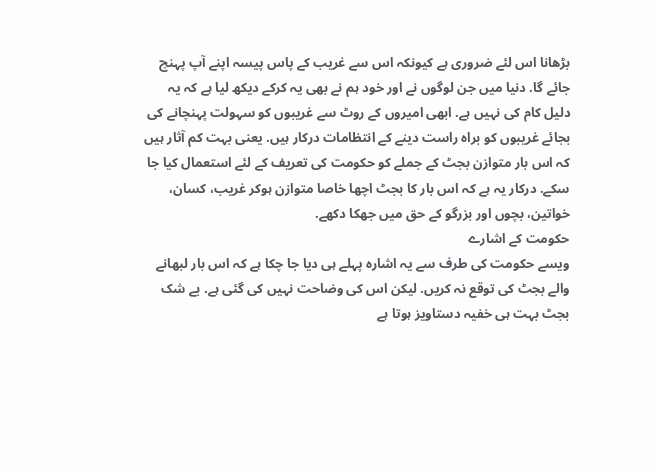بڑھانا اس لئے ضروری ہے کیونکہ اس سے غریب کے پاس پیسہ اپنے آپ پہنچ جائے گا. دنیا میں جن لوگوں نے اور خود ہم نے بھی یہ کرکے دیکھ لیا ہے کہ یہ دلیل کام کی نہیں ہے. ابھی امیروں کے روٹ سے غریبوں کو سہولت پہنچانے کی بجائے غریبوں کو براہ راست دینے کے انتظامات درکار ہیں. یعنی بہت کم آثار ہیں کہ اس بار متوازن بجٹ کے جملے کو حکومت کی تعریف کے لئے استعمال کیا جا سکے. درکار یہ ہے کہ اس بار کا بجٹ اچھا خاصا متوازن ہوکر غریب، کسان، خواتین، بچوں اور بزرگو کے حق میں جھکا دکھے.
حکومت کے اشارے
ویسے حکومت کی طرف سے یہ اشارہ پہلے ہی دیا جا چکا ہے کہ اس بار لبھانے والے بجٹ کی توقع نہ کریں. لیکن اس کی وضاحت نہیں کی گئی ہے. بے شک بجٹ بہت ہی خفیہ دستاویز ہوتا ہے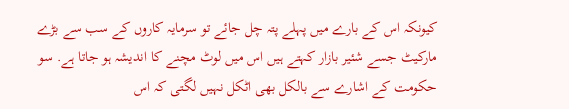کیونکہ اس کے بارے میں پہلے پتہ چل جائے تو سرمایہ کاروں کے سب سے بڑے مارکیٹ جسے شئیر بازار کہتے ہیں اس میں لوٹ مچنے کا اندیشہ ہو جاتا ہے. سو حکومت کے اشارے سے بالکل بھی اٹکل نہیں لگتی کہ اس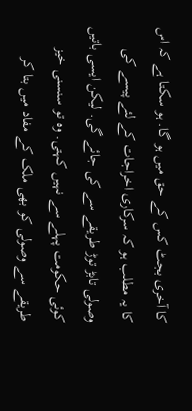کا آخری بجٹ کس کے حق میں ہو گا. ہو سکتا ہے کہ اس کا یہ مطلب ہو کہ سرکاری اخراجات کے لئے پیسے کی وصولی تابڑ توڑ طریقے سے کی جائے گی. لیکن ایسی باتیں کوئی حکومت پہلے سے نہیں کہتی. وہ تو سنسنی خیز طریقے سے وصولی کو بھی ملک کے مفاد میں بتا کر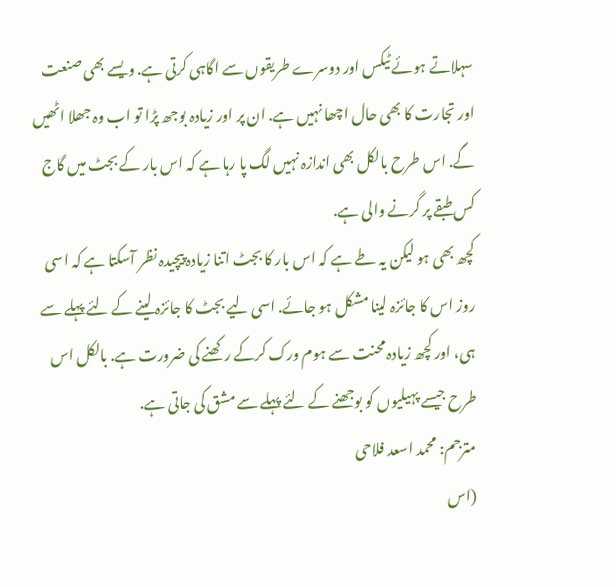سہلاتے ہوئے ٹیکس اور دوسرے طریقوں سے اگاہی کرتی ہے. ویسے بھی صنعت اور تجارت کا بھی حال اچھا نہیں ہے. ان پر اور زیادہ بوجھ پڑا تو اب وہ جھلا اٹھیں گے. اس طرح بالکل بھی اندازہ نہیں لگ پا رہا ہے کہ اس بار کے بجٹ میں گاج کس طبقے پر گرنے والی ہے.
کچھ بھی ہو لیکن یہ طے ہے کہ اس بار کا بجٹ اتنا زیادہ پیچیدہ نظر آسکتا ہے کہ اسی روز اس کا جائزہ لینا مشکل ہو جائے. اسی لیے بجٹ کا جائزہ لینے کے لئے پہلے سے ہی، اور کچھ زیادہ محنت سے ہوم ورک کرکے رکھنے کی ضرورت ہے. بالکل اس طرح جیسے پہیلیوں کو بوجھنے کے لئے پہلے سے مشق کی جاتی ہے.
مترجم: محمد اسعد فلاحی
(اس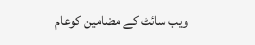ویب سائٹ کے مضامین کوعام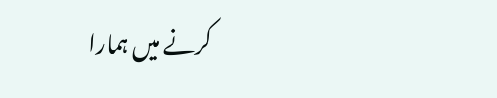کرنے میں ہمارا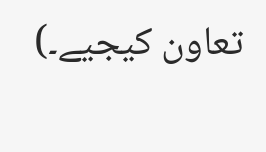تعاون کیجیے۔)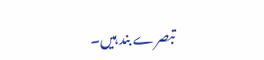تبصرے بند ہیں۔